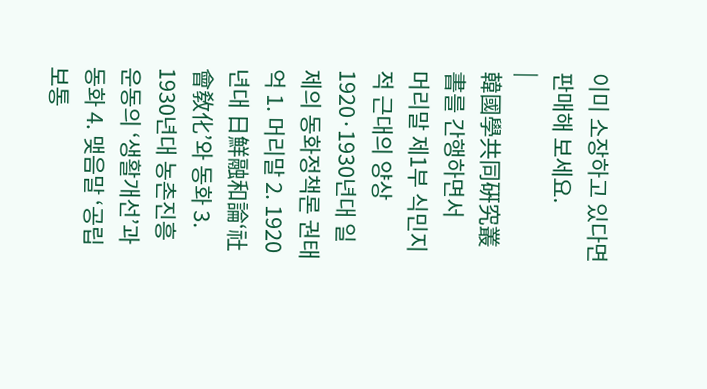이미 소장하고 있다면 판매해 보세요.
|
韓國學共同硏究叢書를 간행하면서
머리말 제1부 식민지적 근대의 양상 1920·1930년대 일제의 동화정책론 권태억 1. 머리말 2. 1920년대 日鮮融和論‘社會敎化’와 동화 3. 1930년대 농촌진흥운동의 ‘생활개선’과 동화 4. 맺음말 ‘공립보통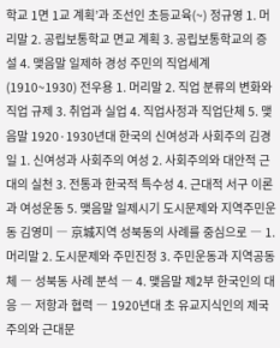학교 1면 1교 계획’과 조선인 초등교육(~) 정규영 1. 머리말 2. 공립보통학교 면교 계획 3. 공립보통학교의 증설 4. 맺음말 일제하 경성 주민의 직업세계(1910~1930) 전우용 1. 머리말 2. 직업 분류의 변화와 직업 규제 3. 취업과 실업 4. 직업사정과 직업단체 5. 맺음말 1920·1930년대 한국의 신여성과 사회주의 김경일 1. 신여성과 사회주의 여성 2. 사회주의와 대안적 근대의 실천 3. 전통과 한국적 특수성 4. 근대적 서구 이론과 여성운동 5. 맺음말 일제시기 도시문제와 지역주민운동 김영미 ― 京城지역 성북동의 사례를 중심으로 ― 1. 머리말 2. 도시문제와 주민진정 3. 주민운동과 지역공동체 ― 성북동 사례 분석 ― 4. 맺음말 제2부 한국인의 대응 ― 저항과 협력 ― 1920년대 초 유교지식인의 제국주의와 근대문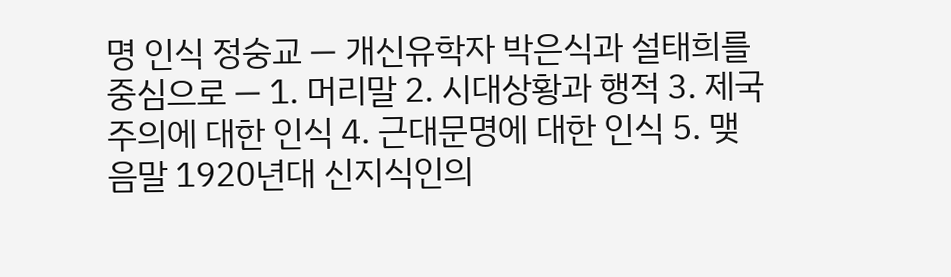명 인식 정숭교 ― 개신유학자 박은식과 설태희를 중심으로 ― 1. 머리말 2. 시대상황과 행적 3. 제국주의에 대한 인식 4. 근대문명에 대한 인식 5. 맺음말 1920년대 신지식인의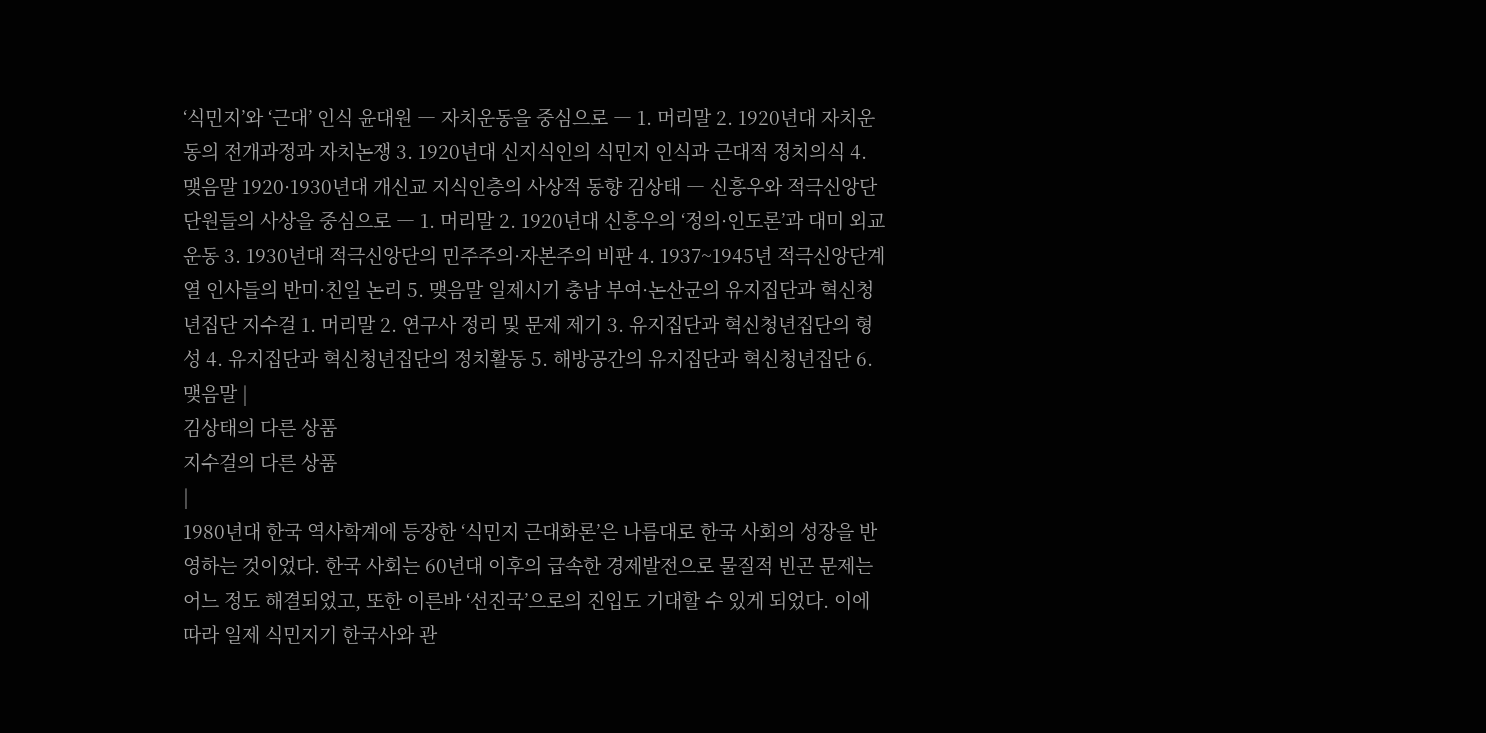‘식민지’와 ‘근대’ 인식 윤대원 ― 자치운동을 중심으로 ― 1. 머리말 2. 1920년대 자치운동의 전개과정과 자치논쟁 3. 1920년대 신지식인의 식민지 인식과 근대적 정치의식 4. 맺음말 1920·1930년대 개신교 지식인층의 사상적 동향 김상태 ― 신흥우와 적극신앙단 단원들의 사상을 중심으로 ― 1. 머리말 2. 1920년대 신흥우의 ‘정의·인도론’과 대미 외교운동 3. 1930년대 적극신앙단의 민주주의·자본주의 비판 4. 1937~1945년 적극신앙단계열 인사들의 반미·친일 논리 5. 맺음말 일제시기 충남 부여·논산군의 유지집단과 혁신청년집단 지수걸 1. 머리말 2. 연구사 정리 및 문제 제기 3. 유지집단과 혁신청년집단의 형성 4. 유지집단과 혁신청년집단의 정치활동 5. 해방공간의 유지집단과 혁신청년집단 6. 맺음말 |
김상태의 다른 상품
지수걸의 다른 상품
|
1980년대 한국 역사학계에 등장한 ‘식민지 근대화론’은 나름대로 한국 사회의 성장을 반영하는 것이었다. 한국 사회는 60년대 이후의 급속한 경제발전으로 물질적 빈곤 문제는 어느 정도 해결되었고, 또한 이른바 ‘선진국’으로의 진입도 기대할 수 있게 되었다. 이에 따라 일제 식민지기 한국사와 관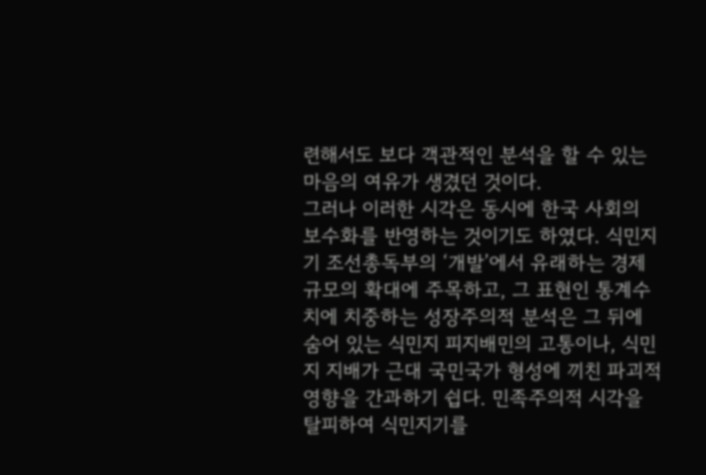련해서도 보다 객관적인 분석을 할 수 있는 마음의 여유가 생겼던 것이다.
그러나 이러한 시각은 동시에 한국 사회의 보수화를 반영하는 것이기도 하였다. 식민지기 조선총독부의 ‘개발’에서 유래하는 경제 규모의 확대에 주목하고, 그 표현인 통계수치에 치중하는 성장주의적 분석은 그 뒤에 숨어 있는 식민지 피지배민의 고통이나, 식민지 지배가 근대 국민국가 형성에 끼친 파괴적 영향을 간과하기 쉽다. 민족주의적 시각을 탈피하여 식민지기를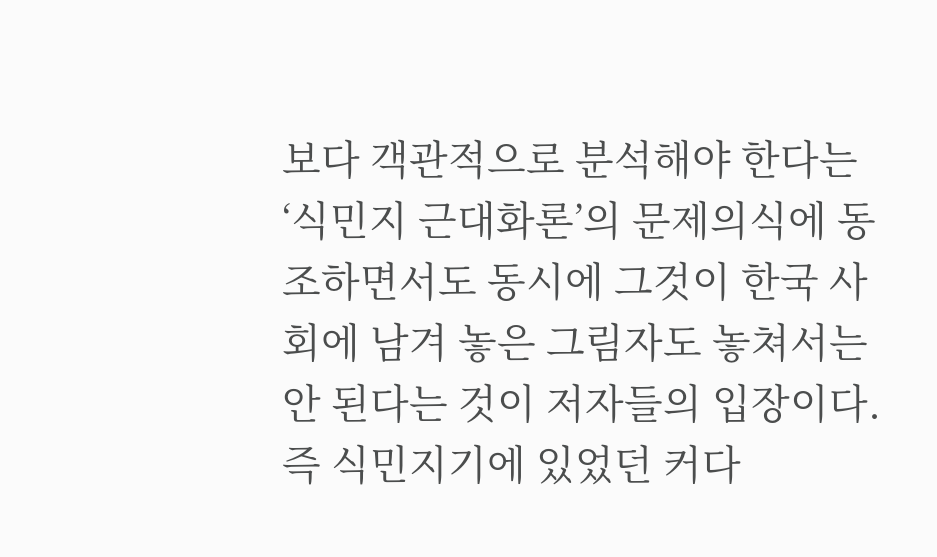보다 객관적으로 분석해야 한다는 ‘식민지 근대화론’의 문제의식에 동조하면서도 동시에 그것이 한국 사회에 남겨 놓은 그림자도 놓쳐서는 안 된다는 것이 저자들의 입장이다. 즉 식민지기에 있었던 커다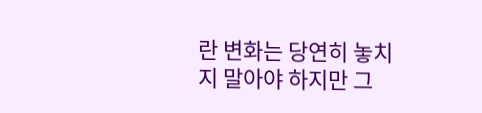란 변화는 당연히 놓치지 말아야 하지만 그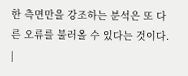한 측면만을 강조하는 분석은 또 다른 오류를 불러올 수 있다는 것이다. |